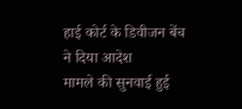हाई कोर्ट के डिवीजन बेंच ने दिया आदेश
मामले की सुनवाई हुई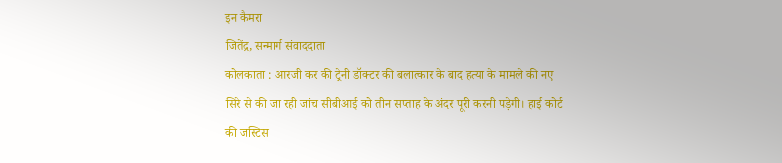इन कैमरा
जितेंद्र, सन्मार्ग संवाददाता
कोलकाता : आरजी कर की ट्रेनी डॉक्टर की बलात्कार के बाद हत्या के मामले की नए सिरे से की जा रही जांच सीबीआई को तीन सप्ताह के अंदर पूरी करनी पड़ेगी। हाई कोर्ट की जस्टिस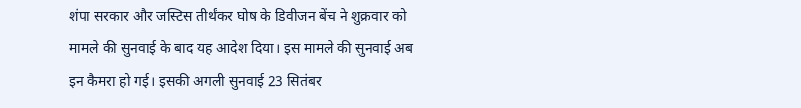शंपा सरकार और जस्टिस तीर्थंकर घोष के डिवीजन बेंच ने शुक्रवार को मामले की सुनवाई के बाद यह आदेश दिया। इस मामले की सुनवाई अब इन कैमरा हो गई। इसकी अगली सुनवाई 23 सितंबर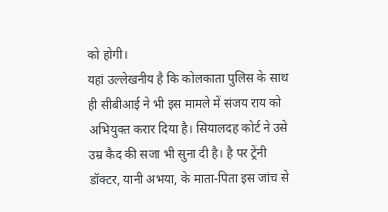को होगी।
यहां उल्लेखनीय है कि कोलकाता पुलिस के साथ ही सीबीआई ने भी इस मामले में संजय राय को अभियुक्त करार दिया है। सियालदह कोर्ट ने उसे उम्र कैद की सजा भी सुना दी है। है पर ट्रेंनी डॉक्टर, यानी अभया, के माता-पिता इस जांच से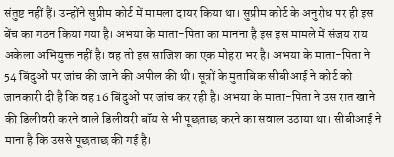संतुष्ट नहीं हैं। उन्होंने सुप्रीम कोर्ट में मामला दायर किया था। सुप्रीम कोर्ट के अनुरोध पर ही इस बेंच का गठन किया गया है। अभया के माता-पिता का मानना है इस इस मामले में संजय राय अकेला अभियुक्त नहीं है। वह तो इस साजिश का एक मोहरा भर है। अभया के माता-पिता ने 54 बिंदुओं पर जांच की जाने की अपील की थी। सूत्रों के मुताबिक सीबीआई ने कोर्ट को जानकारी दी है कि वह 16 बिंदुओं पर जांच कर रही है। अभया के माता-पिता ने उस रात खाने की डिलीवरी करने वाले डिलीवरी बॉय से भी पूछताछ करने का सवाल उठाया था। सीबीआई ने माना है कि उससे पूछताछ की गई है।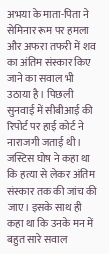अभया के माता-पिता ने सेमिनार रूम पर हमला और अफरा तफरी में शव का अंतिम संस्कार किए जाने का सवाल भी उठाया है। पिछली सुनवाई में सीबीआई की रिपोर्ट पर हाई कोर्ट ने नाराजगी जताई थी। जस्टिस घोष ने कहा था कि हत्या से लेकर अंतिम संस्कार तक की जांच की जाए। इसके साथ ही कहा था कि उनके मन में बहुत सारे सवाल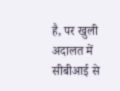है, पर खुली अदालत में सीबीआई से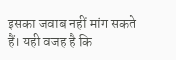इसका जवाब नहीं मांग सकते हैं। यही वजह है कि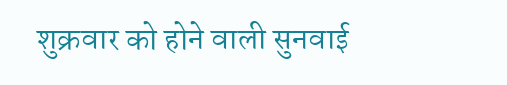शुक्रवार को होने वाली सुनवाई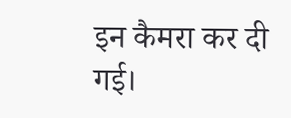इन कैमरा कर दी गई।